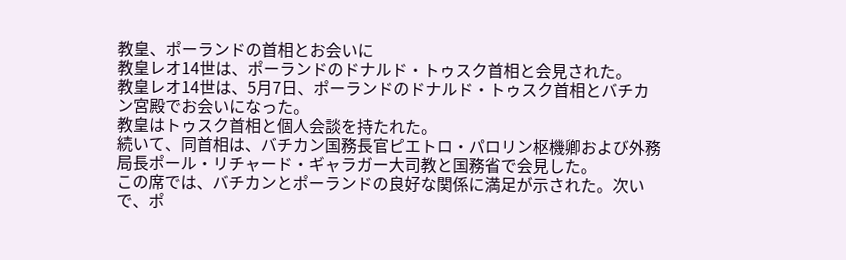教皇、ポーランドの首相とお会いに
教皇レオ14世は、ポーランドのドナルド・トゥスク首相と会見された。
教皇レオ14世は、5月7日、ポーランドのドナルド・トゥスク首相とバチカン宮殿でお会いになった。
教皇はトゥスク首相と個人会談を持たれた。
続いて、同首相は、バチカン国務長官ピエトロ・パロリン枢機卿および外務局長ポール・リチャード・ギャラガー大司教と国務省で会見した。
この席では、バチカンとポーランドの良好な関係に満足が示された。次いで、ポ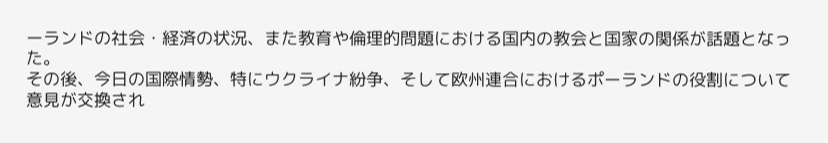ーランドの社会・経済の状況、また教育や倫理的問題における国内の教会と国家の関係が話題となった。
その後、今日の国際情勢、特にウクライナ紛争、そして欧州連合におけるポーランドの役割について意見が交換され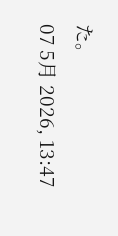た。
07 5月 2026, 13:47